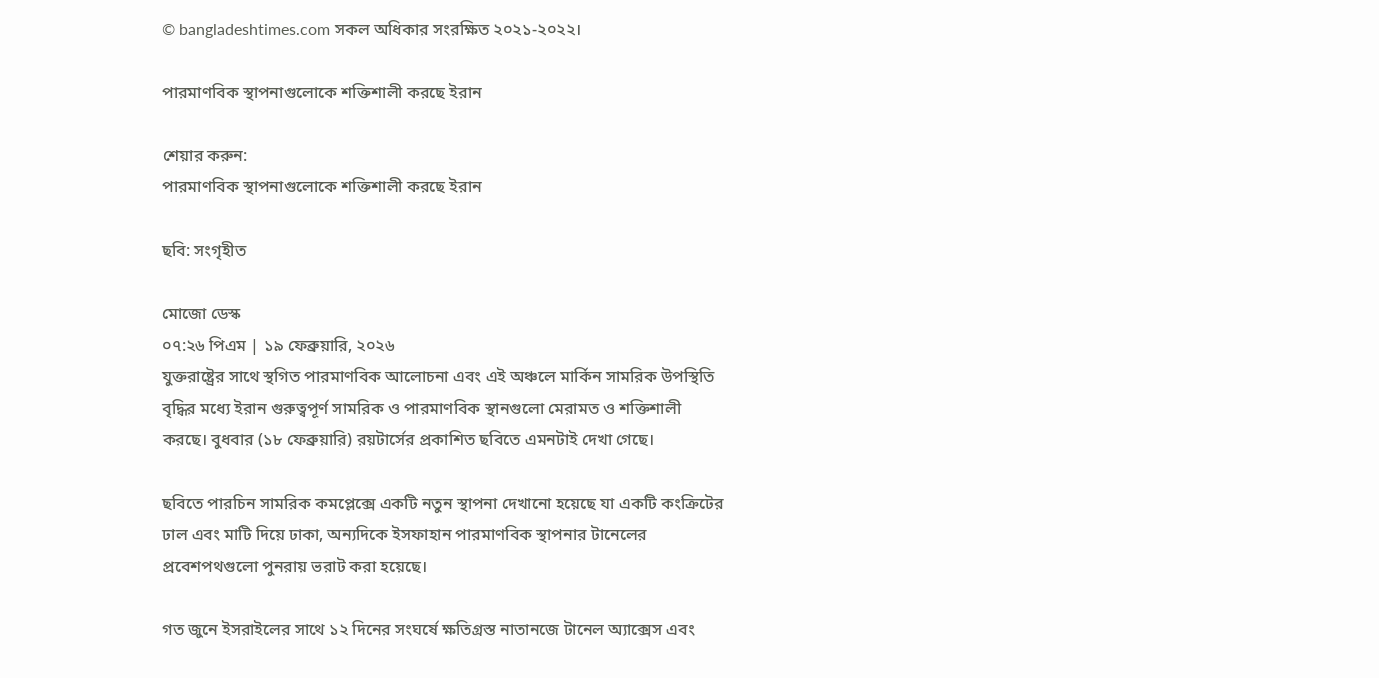© bangladeshtimes.com সকল অধিকার সংরক্ষিত ২০২১-২০২২।

পারমাণবিক স্থাপনাগুলোকে শক্তিশালী করছে ইরান

শেয়ার করুন:
পারমাণবিক স্থাপনাগুলোকে শক্তিশালী করছে ইরান

ছবি: সংগৃহীত

মোজো ডেস্ক
০৭:২৬ পিএম | ১৯ ফেব্রুয়ারি, ২০২৬
যুক্তরাষ্ট্রের সাথে স্থগিত পারমাণবিক আলোচনা এবং এই অঞ্চলে মার্কিন সামরিক উপস্থিতি বৃদ্ধির মধ্যে ইরান গুরুত্বপূর্ণ সামরিক ও পারমাণবিক স্থানগুলো মেরামত ও শক্তিশালী করছে। বুধবার (১৮ ফেব্রুয়ারি) রয়টার্সের প্রকাশিত ছবিতে এমনটাই দেখা গেছে।

ছবিতে পারচিন সামরিক কমপ্লেক্সে একটি নতুন স্থাপনা দেখানো হয়েছে যা একটি কংক্রিটের ঢাল এবং মাটি দিয়ে ঢাকা, অন্যদিকে ইসফাহান পারমাণবিক স্থাপনার টানেলের প্রবেশপথগুলো পুনরায় ভরাট করা হয়েছে।

গত জুনে ইসরাইলের সাথে ১২ দিনের সংঘর্ষে ক্ষতিগ্রস্ত নাতানজে টানেল অ্যাক্সেস এবং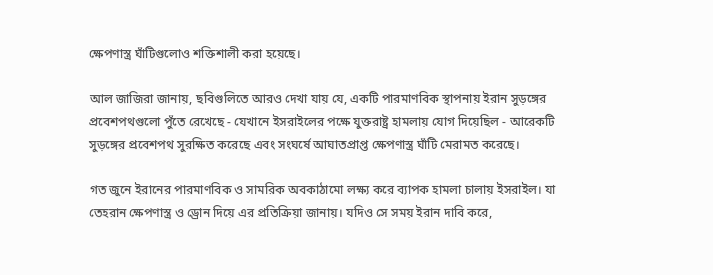ক্ষেপণাস্ত্র ঘাঁটিগুলোও শক্তিশালী করা হয়েছে।

আল জাজিরা জানায়, ছবিগুলিতে আরও দেখা যায় যে, একটি পারমাণবিক স্থাপনায় ইরান সুড়ঙ্গের প্রবেশপথগুলো পুঁতে রেখেছে - যেখানে ইসরাইলের পক্ষে যুক্তরাষ্ট্র হামলায় যোগ দিয়েছিল - আরেকটি সুড়ঙ্গের প্রবেশপথ সুরক্ষিত করেছে এবং সংঘর্ষে আঘাতপ্রাপ্ত ক্ষেপণাস্ত্র ঘাঁটি মেরামত করেছে।

গত জুনে ইরানের পারমাণবিক ও সামরিক অবকাঠামো লক্ষ্য করে ব্যাপক হামলা চালায় ইসরাইল। যা তেহরান ক্ষেপণাস্ত্র ও ড্রোন দিয়ে এর প্রতিক্রিয়া জানায়। যদিও সে সময় ইরান দাবি করে,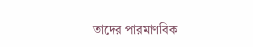তাদের পারমাণবিক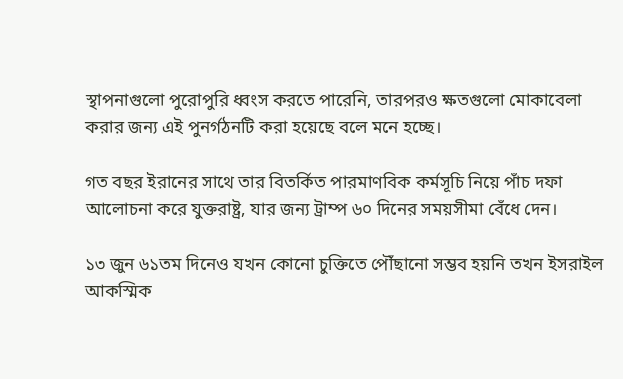স্থাপনাগুলো পুরোপুরি ধ্বংস করতে পারেনি, তারপরও ক্ষতগুলো মোকাবেলা করার জন্য এই পুনর্গঠনটি করা হয়েছে বলে মনে হচ্ছে।

গত বছর ইরানের সাথে তার বিতর্কিত পারমাণবিক কর্মসূচি নিয়ে পাঁচ দফা আলোচনা করে যুক্তরাষ্ট্র, যার জন্য ট্রাম্প ৬০ দিনের সময়সীমা বেঁধে দেন।

১৩ জুন ৬১তম দিনেও যখন কোনো চুক্তিতে পৌঁছানো সম্ভব হয়নি তখন ইসরাইল আকস্মিক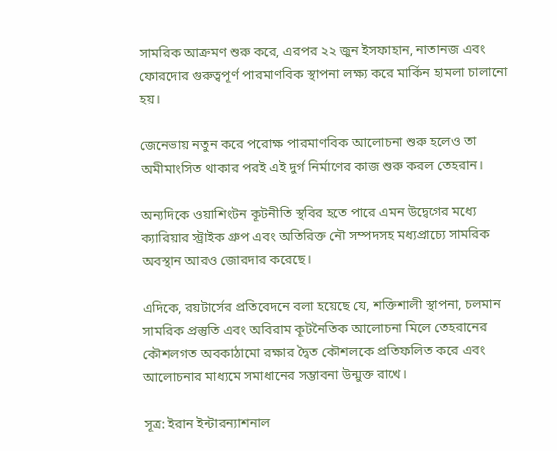সামরিক আক্রমণ শুরু করে, এরপর ২২ জুন ইসফাহান, নাতানজ এবং ফোরদোর গুরুত্বপূর্ণ পারমাণবিক স্থাপনা লক্ষ্য করে মার্কিন হামলা চালানো হয়।

জেনেভায় নতুন করে পরোক্ষ পারমাণবিক আলোচনা শুরু হলেও তা অমীমাংসিত থাকার পরই এই দুর্গ নির্মাণের কাজ শুরু করল তেহরান।

অন্যদিকে ওয়াশিংটন কূটনীতি স্থবির হতে পারে এমন উদ্বেগের মধ্যে ক্যারিয়ার স্ট্রাইক গ্রুপ এবং অতিরিক্ত নৌ সম্পদসহ মধ্যপ্রাচ্যে সামরিক অবস্থান আরও জোরদার করেছে।

এদিকে, রয়টার্সের প্রতিবেদনে বলা হয়েছে যে, শক্তিশালী স্থাপনা, চলমান সামরিক প্রস্তুতি এবং অবিরাম কূটনৈতিক আলোচনা মিলে তেহরানের কৌশলগত অবকাঠামো রক্ষার দ্বৈত কৌশলকে প্রতিফলিত করে এবং আলোচনার মাধ্যমে সমাধানের সম্ভাবনা উন্মুক্ত রাখে।

সূত্র: ইরান ইন্টারন্যাশনাল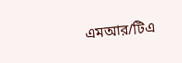এমআর/টিএ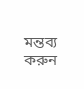মন্তব্য করুন